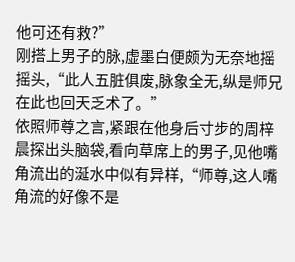他可还有救?”
刚搭上男子的脉,虚墨白便颇为无奈地摇摇头,“此人五脏俱废,脉象全无,纵是师兄在此也回天乏术了。”
依照师尊之言,紧跟在他身后寸步的周梓晨探出头脑袋,看向草席上的男子,见他嘴角流出的涎水中似有异样,“师尊,这人嘴角流的好像不是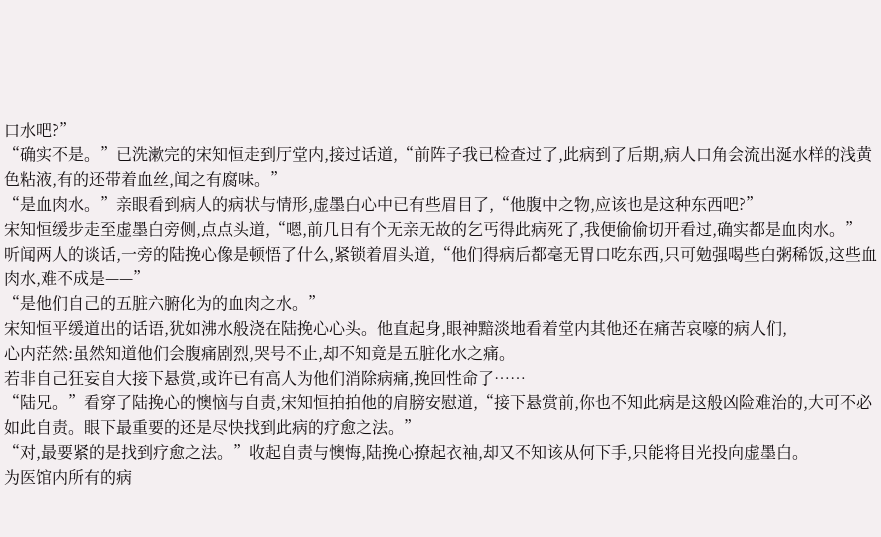口水吧?”
“确实不是。”已洗漱完的宋知恒走到厅堂内,接过话道,“前阵子我已检查过了,此病到了后期,病人口角会流出涎水样的浅黄色粘液,有的还带着血丝,闻之有腐味。”
“是血肉水。”亲眼看到病人的病状与情形,虚墨白心中已有些眉目了,“他腹中之物,应该也是这种东西吧?”
宋知恒缓步走至虚墨白旁侧,点点头道,“嗯,前几日有个无亲无故的乞丐得此病死了,我便偷偷切开看过,确实都是血肉水。”
听闻两人的谈话,一旁的陆挽心像是顿悟了什么,紧锁着眉头道,“他们得病后都毫无胃口吃东西,只可勉强喝些白粥稀饭,这些血肉水,难不成是——”
“是他们自己的五脏六腑化为的血肉之水。”
宋知恒平缓道出的话语,犹如沸水般浇在陆挽心心头。他直起身,眼神黯淡地看着堂内其他还在痛苦哀嚎的病人们,
心内茫然:虽然知道他们会腹痛剧烈,哭号不止,却不知竟是五脏化水之痛。
若非自己狂妄自大接下悬赏,或许已有高人为他们消除病痛,挽回性命了……
“陆兄。”看穿了陆挽心的懊恼与自责,宋知恒拍拍他的肩膀安慰道,“接下悬赏前,你也不知此病是这般凶险难治的,大可不必如此自责。眼下最重要的还是尽快找到此病的疗愈之法。”
“对,最要紧的是找到疗愈之法。”收起自责与懊悔,陆挽心撩起衣袖,却又不知该从何下手,只能将目光投向虚墨白。
为医馆内所有的病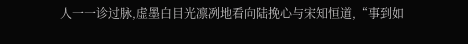人一一诊过脉,虚墨白目光凛冽地看向陆挽心与宋知恒道,“事到如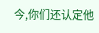今,你们还认定他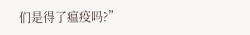们是得了瘟疫吗?”